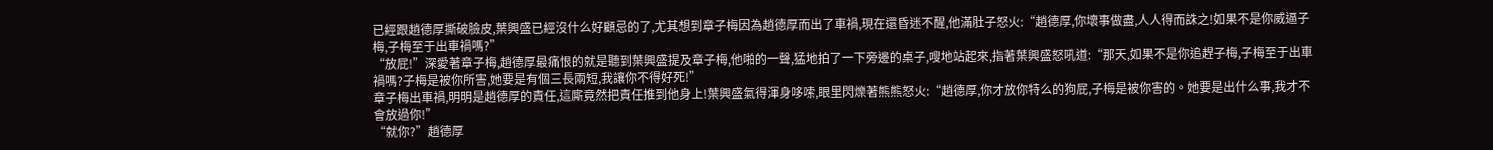已經跟趙德厚撕破臉皮,葉興盛已經沒什么好顧忌的了,尤其想到章子梅因為趙德厚而出了車禍,現在還昏迷不醒,他滿肚子怒火:“趙德厚,你壞事做盡,人人得而誅之!如果不是你威逼子梅,子梅至于出車禍嗎?”
“放屁!”深愛著章子梅,趙德厚最痛恨的就是聽到葉興盛提及章子梅,他啪的一聲,猛地拍了一下旁邊的桌子,嗖地站起來,指著葉興盛怒吼道:“那天,如果不是你追趕子梅,子梅至于出車禍嗎?子梅是被你所害,她要是有個三長兩短,我讓你不得好死!”
章子梅出車禍,明明是趙德厚的責任,這廝竟然把責任推到他身上!葉興盛氣得渾身哆嗦,眼里閃爍著熊熊怒火:“趙德厚,你才放你特么的狗屁,子梅是被你害的。她要是出什么事,我才不會放過你!”
“就你?”趙德厚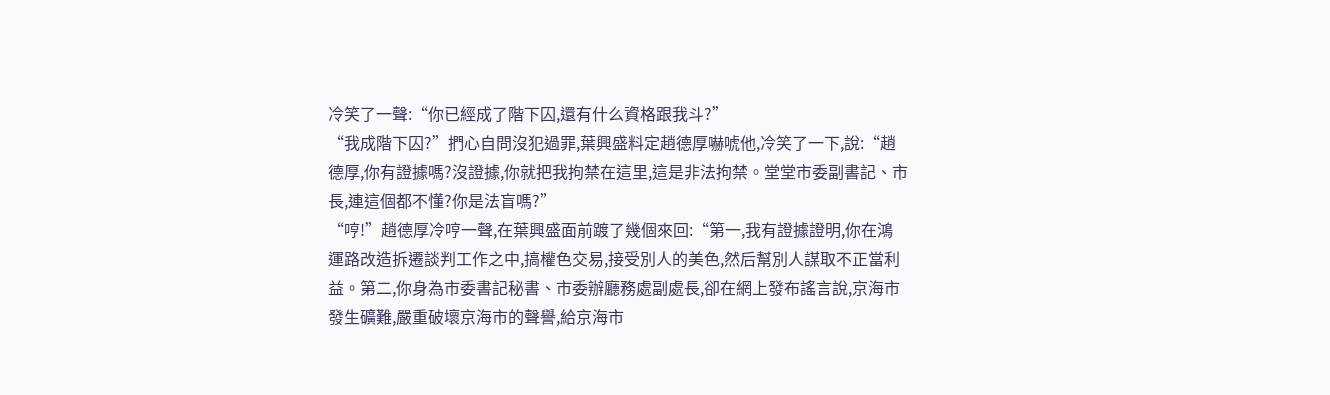冷笑了一聲:“你已經成了階下囚,還有什么資格跟我斗?”
“我成階下囚?”捫心自問沒犯過罪,葉興盛料定趙德厚嚇唬他,冷笑了一下,說:“趙德厚,你有證據嗎?沒證據,你就把我拘禁在這里,這是非法拘禁。堂堂市委副書記、市長,連這個都不懂?你是法盲嗎?”
“哼!”趙德厚冷哼一聲,在葉興盛面前踱了幾個來回:“第一,我有證據證明,你在鴻運路改造拆遷談判工作之中,搞權色交易,接受別人的美色,然后幫別人謀取不正當利益。第二,你身為市委書記秘書、市委辦廳務處副處長,卻在網上發布謠言說,京海市發生礦難,嚴重破壞京海市的聲譽,給京海市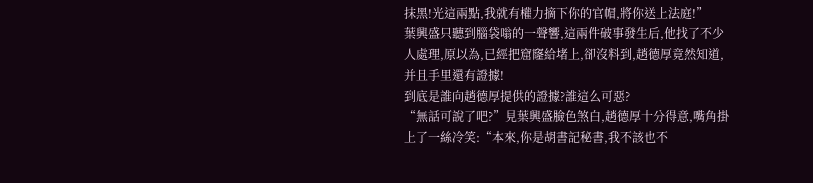抹黑!光這兩點,我就有權力摘下你的官帽,將你送上法庭!”
葉興盛只聽到腦袋嗡的一聲響,這兩件破事發生后,他找了不少人處理,原以為,已經把窟窿給堵上,卻沒料到,趙德厚竟然知道,并且手里還有證據!
到底是誰向趙德厚提供的證據?誰這么可惡?
“無話可說了吧?”見葉興盛臉色煞白,趙德厚十分得意,嘴角掛上了一絲冷笑:“本來,你是胡書記秘書,我不該也不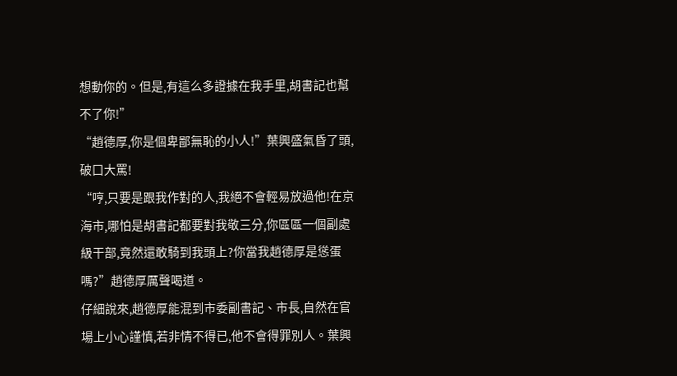想動你的。但是,有這么多證據在我手里,胡書記也幫不了你!”
“趙德厚,你是個卑鄙無恥的小人!”葉興盛氣昏了頭,破口大罵!
“哼,只要是跟我作對的人,我絕不會輕易放過他!在京海市,哪怕是胡書記都要對我敬三分,你區區一個副處級干部,竟然還敢騎到我頭上?你當我趙德厚是慫蛋嗎?”趙德厚厲聲喝道。
仔細說來,趙德厚能混到市委副書記、市長,自然在官場上小心謹慎,若非情不得已,他不會得罪別人。葉興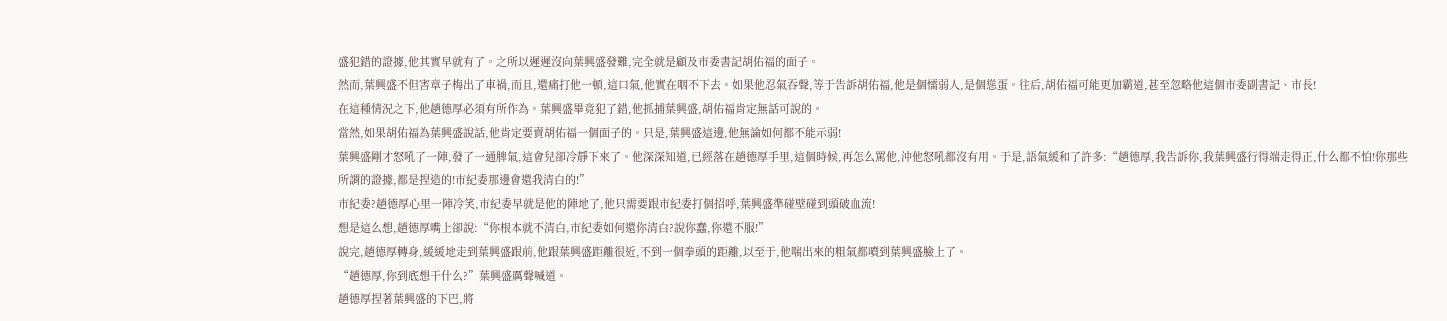盛犯錯的證據,他其實早就有了。之所以遲遲沒向葉興盛發難,完全就是顧及市委書記胡佑福的面子。
然而,葉興盛不但害章子梅出了車禍,而且,還痛打他一頓,這口氣,他實在咽不下去。如果他忍氣吞聲,等于告訴胡佑福,他是個懦弱人,是個慫蛋。往后,胡佑福可能更加霸道,甚至忽略他這個市委副書記、市長!
在這種情況之下,他趙德厚必須有所作為。葉興盛畢竟犯了錯,他抓捕葉興盛,胡佑福肯定無話可說的。
當然,如果胡佑福為葉興盛說話,他肯定要賣胡佑福一個面子的。只是,葉興盛這邊,他無論如何都不能示弱!
葉興盛剛才怒吼了一陣,發了一通脾氣,這會兒卻冷靜下來了。他深深知道,已經落在趙德厚手里,這個時候,再怎么罵他,沖他怒吼都沒有用。于是,語氣緩和了許多:“趙德厚,我告訴你,我葉興盛行得端走得正,什么都不怕!你那些所謂的證據,都是捏造的!市紀委那邊會還我清白的!”
市紀委?趙德厚心里一陣冷笑,市紀委早就是他的陣地了,他只需要跟市紀委打個招呼,葉興盛準碰壁碰到頭破血流!
想是這么想,趙德厚嘴上卻說:“你根本就不清白,市紀委如何還你清白?說你蠢,你還不服!”
說完,趙德厚轉身,緩緩地走到葉興盛跟前,他跟葉興盛距離很近,不到一個拳頭的距離,以至于,他喘出來的粗氣都噴到葉興盛臉上了。
“趙德厚,你到底想干什么?”葉興盛厲聲喊道。
趙德厚捏著葉興盛的下巴,將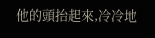他的頭抬起來,冷冷地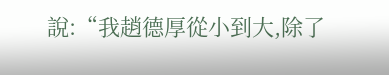說:“我趙德厚從小到大,除了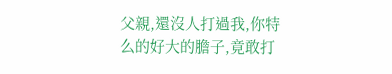父親,還沒人打過我,你特么的好大的膽子,竟敢打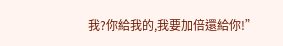我?你給我的,我要加倍還給你!”